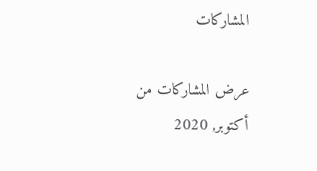المشاركات

عرض المشاركات من أكتوبر, 2020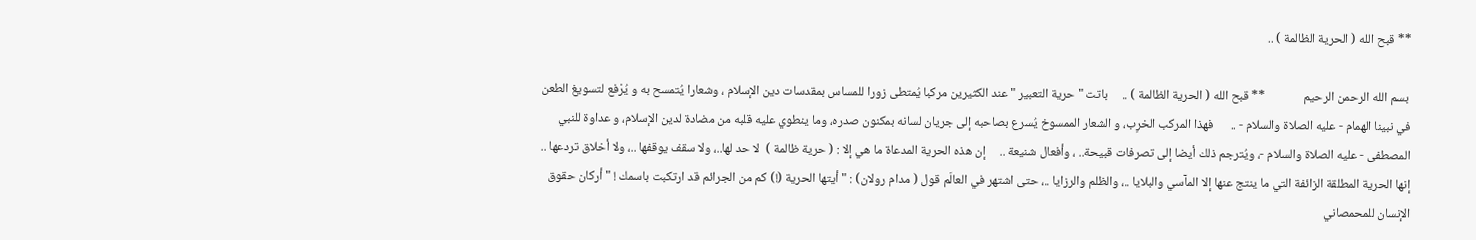** قبح الله ( الحرية الظالمة ) ..

 بسم الله الرحمن الرحيم             ** قبح الله ( الحرية الظالمة ) ..     باتت " حرية التعبير " عند الكثيرين مركبا يُمتطى زورا للمساس بمقدسات دين الإسلام ، وشعارا يُتمسح به و يُرْفع لتسويغ الطعن في نبينا الهمام - عليه الصلاة والسلام - ..      فهذا المركب الخرِب، و الشعار الممسوخ يُسرع بصاحبه إلى جريان لسانه بمكنون صدره، وما ينطوي عليه قلبه من مضادة لدين الإسلام، و عداوة للنبي المصطفى - عليه الصلاة والسلام -، ويُترجم ذلك أيضا إلى تصرفات قبيحة.. ، وأفعال شنيعة ..     إن هذه الحرية المدعاة ما هي إلا : ( حرية ظالمة )  لا حد لها..، ولا سقف يوقفها ..، ولا أخلاق تردعها ..      إنها الحرية المطلقة الزائفة التي ما ينتج عنها إلا المآسي والبلايا ..، والظلم والرزايا ..، حتى اشتهر في العالَم قول ( مدام رولان) : " أيتها الحرية (!) كم من الجرائم قد ارتكبت باسمك ! " أركان حقوق الإنسان للمحمصاني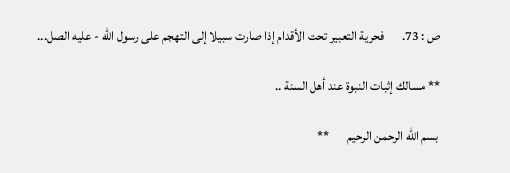ص : 73.       فحرية التعبير تحت الأقدام إذا صارت سبيلا إلى التهجم على رسول الله - عليه الصل...

** مسالك إثبات النبوة عند أهل السنة ..

 بسم الله الرحمن الرحيم       **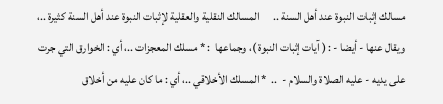مسالك إثبات النبوة عند أهل السنة ..      المسالك النقلية والعقلية لإثبات النبوة عند أهل السنة كثيرة ..، ويقال عنها - أيضا - : ( آيات إثبات النبوة )، وجماعها  : * مسلك المعجزات ..، أي : الخوارق التي جرت على يديه - عليه الصلاة والسلام -  ..  * المسلك الأخلاقي ..، أي : ما كان عليه من أخلاق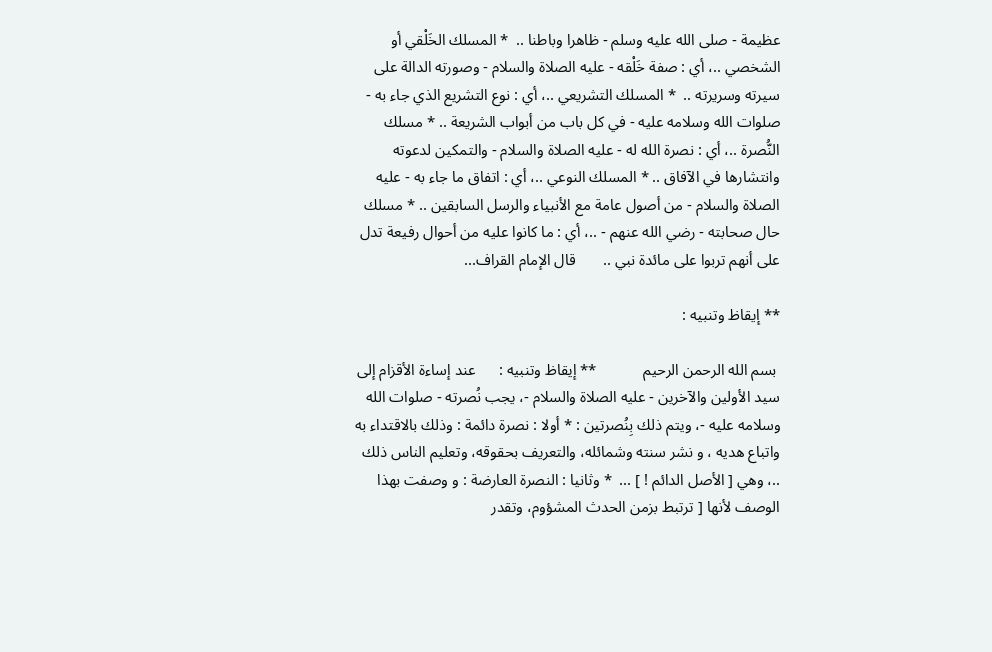عظيمة - صلى الله عليه وسلم - ظاهرا وباطنا ..  * المسلك الخَلْقي أو الشخصي ..، أي : صفة خَلْقه - عليه الصلاة والسلام - وصورته الدالة على سيرته وسريرته ..  * المسلك التشريعي ..، أي : نوع التشريع الذي جاء به - صلوات الله وسلامه عليه - في كل باب من أبواب الشريعة .. * مسلك النُّصرة ..، أي : نصرة الله له - عليه الصلاة والسلام - والتمكين لدعوته وانتشارها في الآفاق .. * المسلك النوعي ..، أي : اتفاق ما جاء به - عليه الصلاة والسلام - من أصول عامة مع الأنبياء والرسل السابقين .. * مسلك حال صحابته - رضي الله عنهم - ..، أي : ما كانوا عليه من أحوال رفيعة تدل على أنهم تربوا على مائدة نبي ..       قال الإمام القراف...

** إيقاظ وتنبيه :

 بسم الله الرحمن الرحيم            ** إيقاظ وتنبيه :      عند إساءة الأقزام إلى سيد الأولين والآخرين - عليه الصلاة والسلام -، يجب نُصرته - صلوات الله وسلامه عليه -، ويتم ذلك بِنُصرتين : * أولا : نصرة دائمة : وذلك بالاقتداء به واتباع هديه ، و نشر سنته وشمائله، والتعريف بحقوقه، وتعليم الناس ذلك ..، وهي [ الأصل الدائم ! ] ...  * وثانيا : النصرة العارضة : و وصفت بهذا الوصف لأنها [ ترتبط بزمن الحدث المشؤوم، وتقدر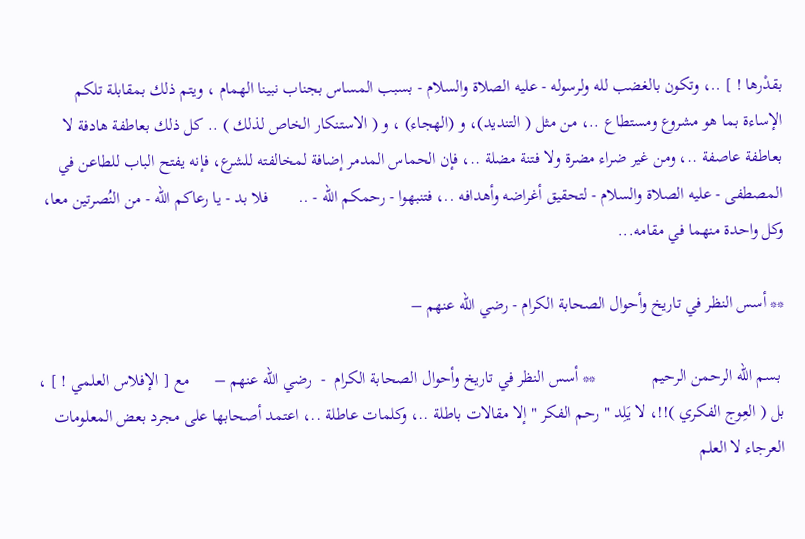بقدْرها ! ] ..، وتكون بالغضب لله ولرسوله - عليه الصلاة والسلام - بسبب المساس بجناب نبينا الهمام ، ويتم ذلك بمقابلة تلكم الإساءة بما هو مشروع ومستطاع ..، من مثل ( التنديد)، و (الهجاء) ، و ( الاستنكار الخاص لذلك ) .. كل ذلك بعاطفة هادفة لا بعاطفة عاصفة ..، ومن غير ضراء مضرة ولا فتنة مضلة ..، فإن الحماس المدمر إضافة لمخالفته للشرع، فإنه يفتح الباب للطاعن في المصطفى - عليه الصلاة والسلام - لتحقيق أغراضه وأهدافه ..، فتنبهوا - رحمكم الله - ..       فلا بد - يا رعاكم الله - من النُصرتين معا، وكل واحدة منهما في مقامه...

** أسس النظر في تاريخ وأحوال الصحابة الكرام - رضي الله عنهم –

 بسم الله الرحمن الرحيم             ** أسس النظر في تاريخ وأحوال الصحابة الكرام  -  رضي الله عنهم –      مع [ الإفلاس العلمي ! ] ، بل ( العِوج الفكري )!!، لا يَلِد " رحم الفكر " إلا مقالات باطلة ..، وكلمات عاطلة ..، اعتمد أصحابها على مجرد بعض المعلومات العرجاء لا العلم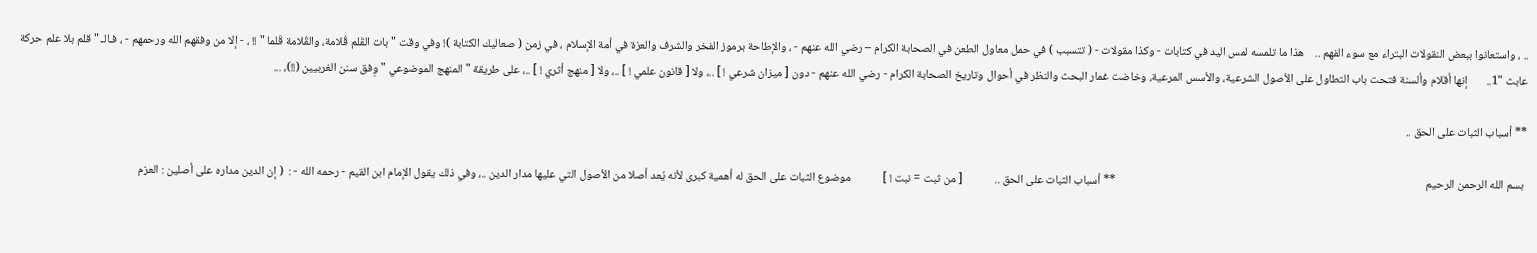.. ، واستعانوا ببعض النقولات البتراء مع سوء الفهم ..    هذا ما تلمسه لمس اليد في كتابات - وكذا مقولات - ( تتسبب ) في حمل معاول الطعن في الصحابة الكرام – رضي الله عنهم - ، والإطاحة برموز الفخر والشرف والعزة في أمة الإسلام ، في زمن ( صعاليك الكتابة )! وفي وقت " بات القَلم قُلامة، والقُلامة قَلما " !! ، - إلا من وفقهم الله ورحمهم - ، فـالـ " قلم بلا علم حركة عابث "1..       إنها أقلام وألسنة فتحت باب التطاول على الأصول الشرعية، والأسس المرعية، وخاضت غمار البحث والنظر في أحوال وتاريخ الصحابة الكرام - رضي الله عنهم - دون [ ميزان شرعي ! ] ..، ولا [ قانون علمي ! ] ..، ولا [ منهج أثري ! ] ..، على طريقة " المنهج الموضوعي " وِفق سنن الغربيين (!!)، ...

** أسباب الثبات على الحق ..

 بسم الله الرحمن الرحيم                                                                                                                     ** أسباب الثبات على الحق ..            [ من ثبت = نبت ! ]            موضوع الثبات على الحق له أهمية كبرى لأنه يُعد أصلا من الأصول التي عليها مدار الدين ..، وفي ذلك يقول الإمام ابن القيم - رحمه الله - :  ( إن الدين مداره على أصلين : العزم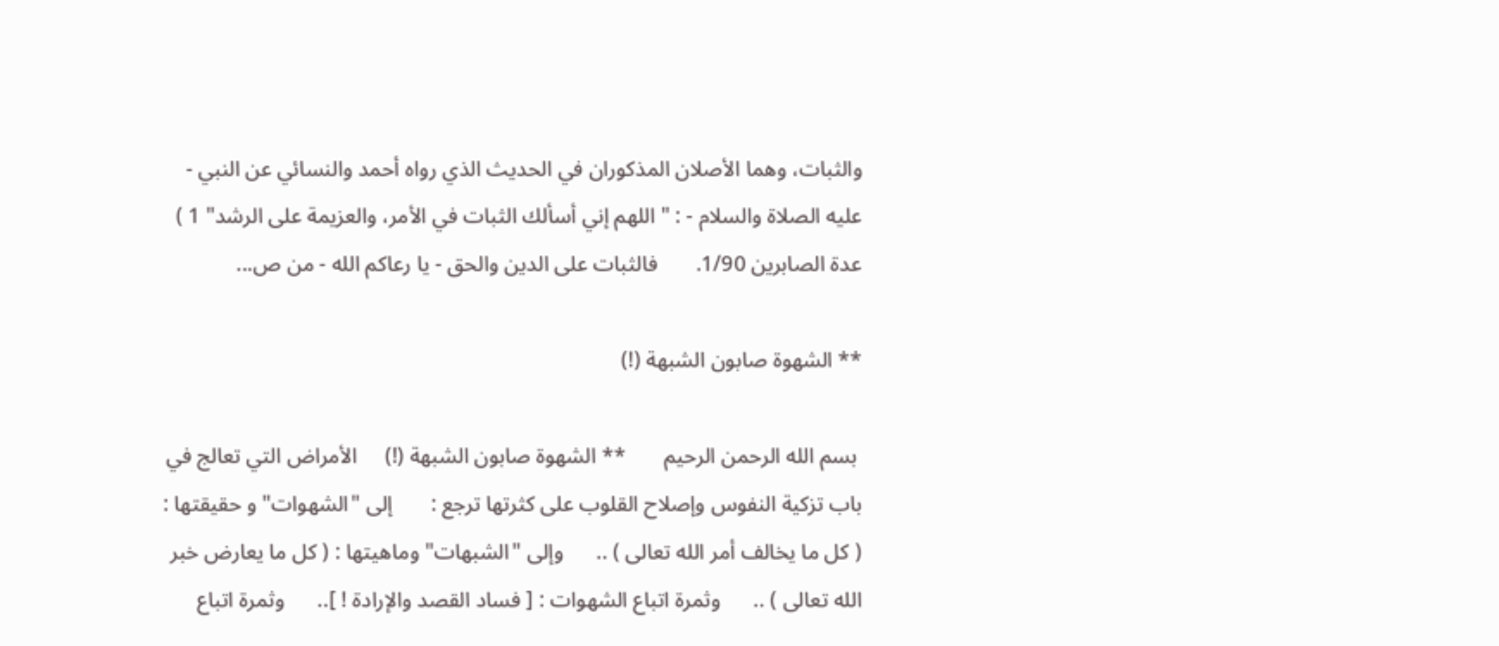والثبات، وهما الأصلان المذكوران في الحديث الذي رواه أحمد والنسائي عن النبي - عليه الصلاة والسلام - : " اللهم إني أسألك الثبات في الأمر، والعزيمة على الرشد" 1 ) عدة الصابرين 1/90.       فالثبات على الدين والحق - يا رعاكم الله - من ص...

** الشهوة صابون الشبهة (!)

 بسم الله الرحمن الرحيم       ** الشهوة صابون الشبهة (!)     الأمراض التي تعالج في باب تزكية النفوس وإصلاح القلوب على كثرتها ترجع :       إلى "الشهوات" و حقيقتها : ( كل ما يخالف أمر الله تعالى ) ..      وإلى "الشبهات" وماهيتها : ( كل ما يعارض خبر الله تعالى ) ..      وثمرة اتباع الشهوات : [ فساد القصد والإرادة ! ]..      وثمرة اتباع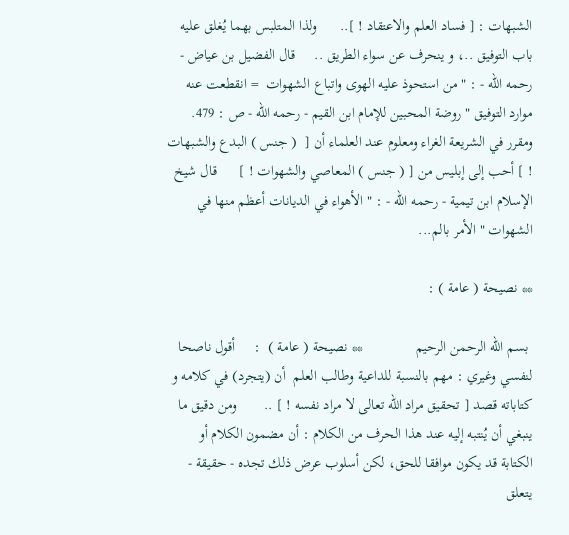الشبهات : [ فساد العلم والاعتقاد ! ]..      ولذا المتلبس بهما يُغلق عليه باب التوفيق ..، و ينحرف عن سواء الطريق ..     قال الفضيل بن عياض - رحمه الله - : " من استحوذ عليه الهوى واتباع الشهوات  = انقطعت عنه موارد التوفيق " روضة المحبين للإمام ابن القيم - رحمه الله - ص : 479.      ومقرر في الشريعة الغراء ومعلوم عند العلماء أن [  ( جنس ) البدع والشبهات ! ] أحب إلى إبليس من [ ( جنس ) المعاصي والشهوات ! ]      قال شيخ الإسلام ابن تيمية - رحمه الله - : " الأهواء في الديانات أعظم منها في الشهوات " الأمر بالم...

** نصيحة ( عامة ) :

 بسم الله الرحمن الرحيم              ** نصيحة ( عامة )  :     أقول ناصحا لنفسي وغيري : مهم بالنسبة للداعية وطالب العلم  أن (يتجرد) في كلامه و كتاباته قصد [ تحقيق مراد الله تعالى لا مراد نفسه ! ] ..       ومن دقيق ما ينبغي أن يُنتبه إليه عند هذا الحرف من الكلام : أن مضمون الكلام أو الكتابة قد يكون موافقا للحق، لكن أسلوب عرض ذلك تجده - حقيقة - يتعلق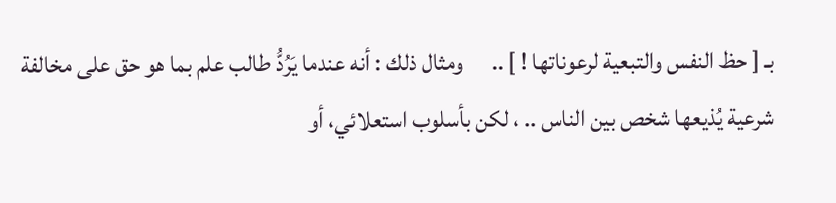بـ [ حظ النفس والتبعية لرعوناتها ! ] ..      ومثال ذلك : أنه عندما يَرُدُّ طالب علم بما هو حق على مخالفة شرعية يُذيعها شخص بين الناس .. ، لكن بأسلوب استعلائي، أو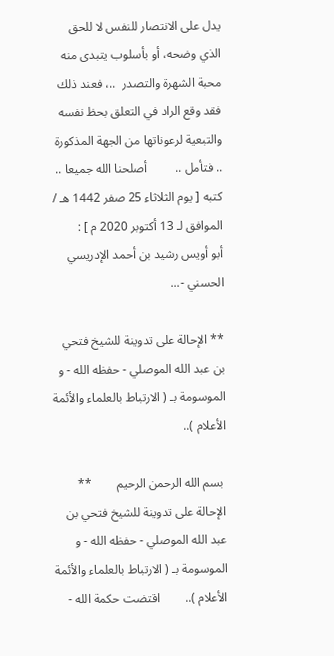يدل على الانتصار للنفس لا للحق الذي وضحه، أو بأسلوب يتبدى منه محبة الشهرة والتصدر  ..، فعند ذلك فقد وقع الراد في التعلق بحظ نفسه والتبعية لرعوناتها من الجهة المذكورة  .. فتأمل ..         أصلحنا الله جميعا ..        كتبه [ يوم الثلاثاء 25 صفر 1442 هـ / الموافق لـ 13 أكتوبر 2020 م ] :       أبو أويس رشيد بن أحمد الإدريسي الحسني -...

** الإحالة على تدوينة للشيخ فتحي بن عبد الله الموصلي - حفظه الله - و الموسومة بـ ( الارتباط بالعلماء والأئمة الأعلام )..

 بسم الله الرحمن الرحيم        ** الإحالة على تدوينة للشيخ فتحي بن عبد الله الموصلي - حفظه الله - و الموسومة بـ ( الارتباط بالعلماء والأئمة الأعلام )..        اقتضت حكمة الله -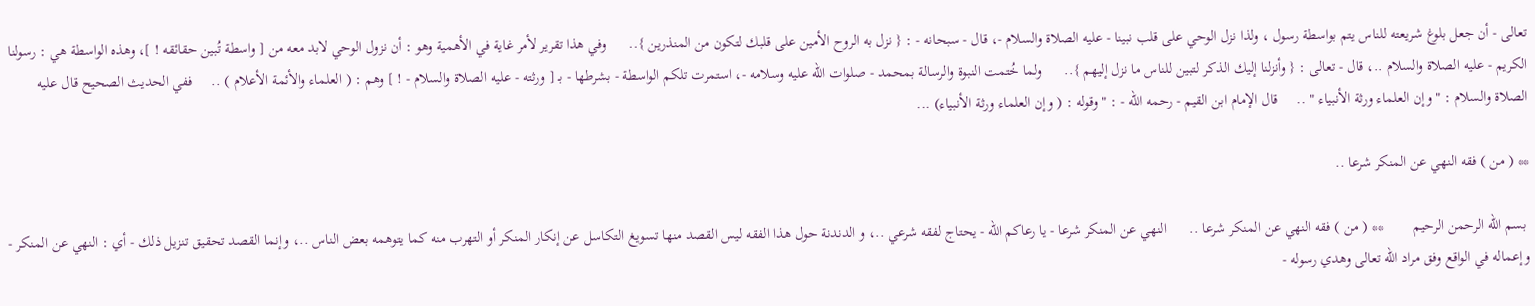تعالى - أن جعل بلوغ شريعته للناس يتم بواسطة رسول ، ولذا نزل الوحي على قلب نبينا - عليه الصلاة والسلام -، قال - سبحانه - : { نزل به الروح الأمين على قلبك لتكون من المنذرين }..      وفي هذا تقرير لأمر غاية في الأهمية وهو : أن نزول الوحي لابد معه من [ واسطة تُبين حقائقه ! ]، وهذه الواسطة هي : رسولنا الكريم - عليه الصلاة والسلام ..، قال - تعالى : { وأنزلنا إليك الذكر لتبين للناس ما نزل إليهم }..      ولما خُتمت النبوة والرسالة بمحمد - صلوات الله عليه وسلامه -، استمرت تلكم الواسطة - بشرطها - بـ [ ورثته - عليه الصلاة والسلام - ! ] وهم : ( العلماء والأئمة الأعلام ) ..     ففي الحديث الصحيح قال عليه الصلاة والسلام : " وإن العلماء ورثة الأنبياء " ..     قال الإمام ابن القيم - رحمه الله - : " وقوله : ( وإن العلماء ورثة الأنبياء) ...

** ( من ) فقه النهي عن المنكر شرعا ..

 بسم الله الرحمن الرحيم        ** ( من ) فقه النهي عن المنكر شرعا ..      النهي عن المنكر شرعا - يا رعاكم الله - يحتاج لفقه شرعي ..، و الدندنة حول هذا الفقه ليس القصد منها تسويغ التكاسل عن إنكار المنكر أو التهرب منه كما يتوهمه بعض الناس ..، وإنما القصد تحقيق تنزيل ذلك - أي : النهي عن المنكر - وإعماله في الواقع وفق مراد الله تعالى وهدي رسوله -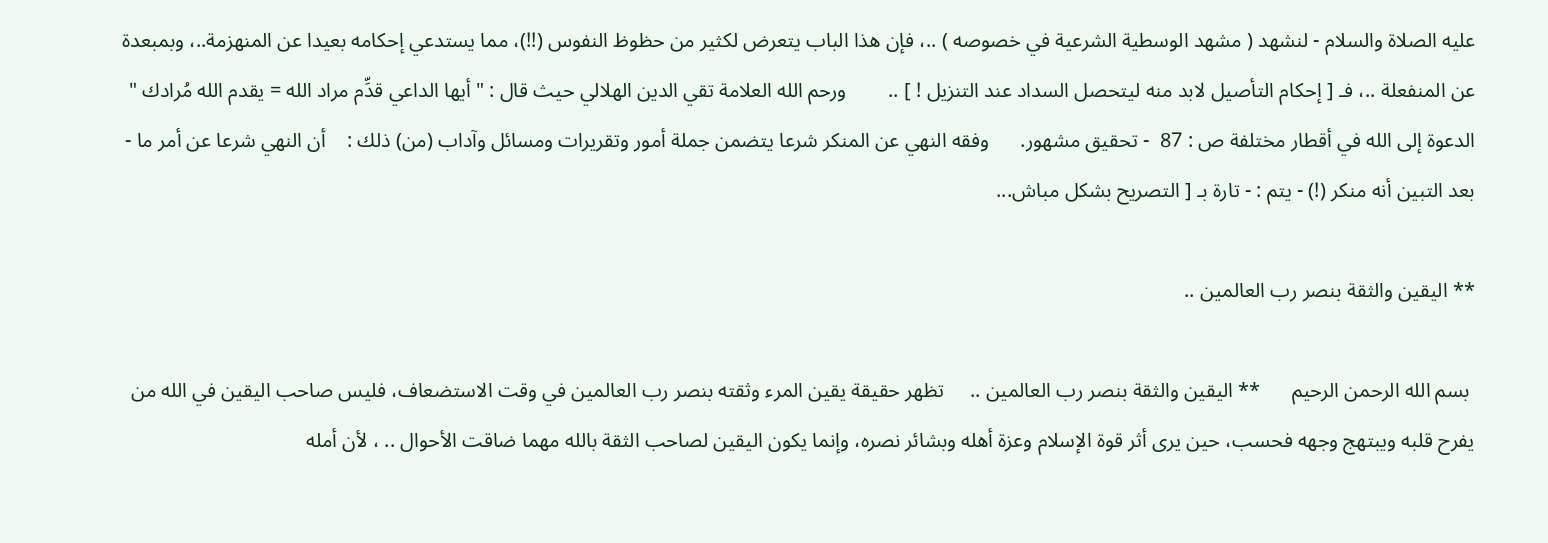عليه الصلاة والسلام - لنشهد ( مشهد الوسطية الشرعية في خصوصه ) ..، فإن هذا الباب يتعرض لكثير من حظوظ النفوس (!!)، مما يستدعي إحكامه بعيدا عن المنهزمة..، وبمبعدة عن المنفعلة ..، فـ [ إحكام التأصيل لابد منه ليتحصل السداد عند التنزيل ! ] ..        ورحم الله العلامة تقي الدين الهلالي حيث قال : " أيها الداعي قدِّم مراد الله = يقدم الله مُرادك " الدعوة إلى الله في أقطار مختلفة ص : 87  - تحقيق مشهور.      وفقه النهي عن المنكر شرعا يتضمن جملة أمور وتقريرات ومسائل وآداب (من) ذلك :    أن النهي شرعا عن أمر ما - بعد التبين أنه منكر (!) - يتم : - تارة بـ [ التصريح بشكل مباش...

** اليقين والثقة بنصر رب العالمين ..

 بسم الله الرحمن الرحيم      ** اليقين والثقة بنصر رب العالمين ..     تظهر حقيقة يقين المرء وثقته بنصر رب العالمين في وقت الاستضعاف، فليس صاحب اليقين في الله من يفرح قلبه ويبتهج وجهه فحسب، حين يرى أثر قوة الإسلام وعزة أهله وبشائر نصره، وإنما يكون اليقين لصاحب الثقة بالله مهما ضاقت الأحوال .. ، لأن أمله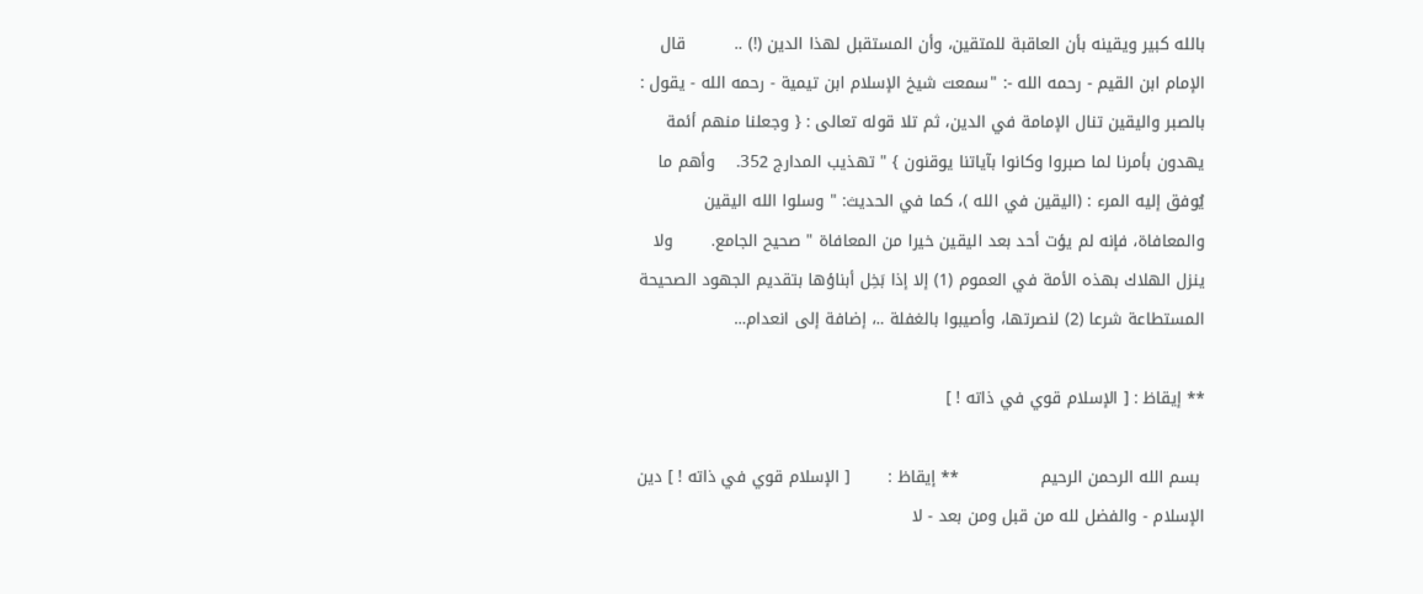بالله كبير ويقينه بأن العاقبة للمتقين، وأن المستقبل لهذا الدين (!) ..         قال الإمام ابن القيم - رحمه الله -: "سمعت شيخ الإسلام ابن تيمية - رحمه الله - يقول : بالصبر واليقين تنال الإمامة في الدين، ثم تلا قوله تعالى : { وجعلنا منهم أئمة يهدون بأمرنا لما صبروا وكانوا بآياتنا يوقنون } " تهذيب المدارج 352.    وأهم ما يُوفق إليه المرء : (اليقين في الله )، كما في الحديث: " وسلوا الله اليقين والمعافاة، فإنه لم يؤت أحد بعد اليقين خيرا من المعافاة " صحيح الجامع.       ولا ينزل الهلاك بهذه الأمة في العموم (1) إلا إذا بَخِل أبناؤها بتقديم الجهود الصحيحة المستطاعة شرعا (2) لنصرتها، وأصيبوا بالغفلة ..، إضافة إلى انعدام...

** إيقاظ : [ الإسلام قوي في ذاته ! ]

 بسم الله الرحمن الرحيم               ** إيقاظ :       [ الإسلام قوي في ذاته ! ] دين الإسلام - والفضل لله من قبل ومن بعد - لا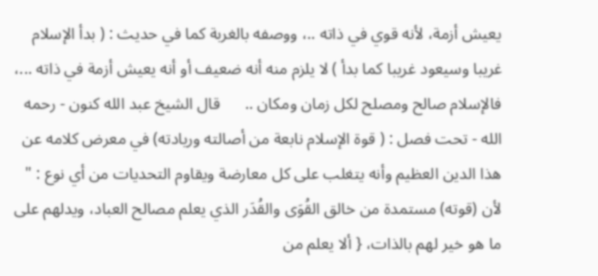يعيش أزمة، لأنه قوي في ذاته ..، ووصفه بالغربة كما في حديث : ( بدأ الإسلام غريبا وسيعود غريبا كما بدأ ) لا يلزم منه أنه ضعيف أو أنه يعيش أزمة في ذاته ...، فالإسلام صالح ومصلح لكل زمان ومكان ..      قال الشيخ عبد الله كنون - رحمه الله - تحت فصل : ( قوة الإسلام نابعة من أصالته وريادته) في معرض كلامه عن هذا الدين العظيم وأنه يتغلب على كل معارضة ويقاوم التحديات من أي نوع : "  لأن (قوته) مستمدة من خالق القُوَى والقُدَر الذي يعلم مصالح العباد، ويدلهم على ما هو خير لهم بالذات، { ألا يعلم من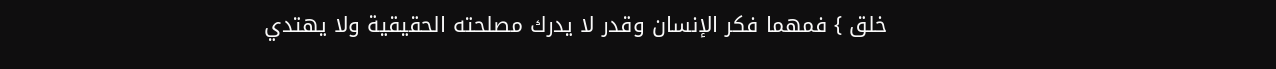خلق } فمهما فكر الإنسان وقدر لا يدرك مصلحته الحقيقية ولا يهتدي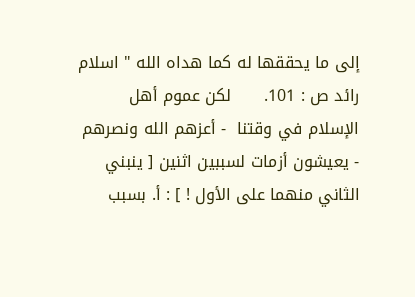إلى ما يحققها له كما هداه الله " اسلام رائد ص : 101.      لكن عموم أهل الإسلام في وقتنا  - أعزهم الله ونصرهم - يعيشون أزمات لسببين اثنين [ ينبني الثاني منهما على الأول ! ] : أ. بسبب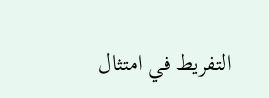التفريط في امتثال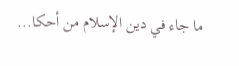ما جاء في دين الإسلام من أحكا...